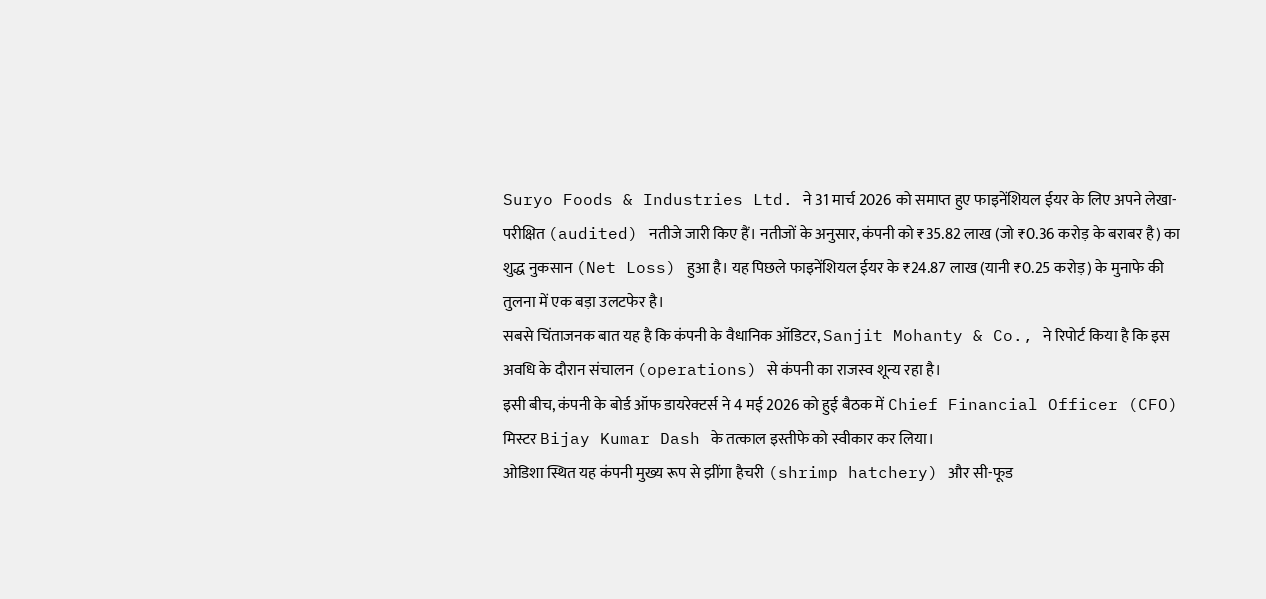Suryo Foods & Industries Ltd. ने 31 मार्च 2026 को समाप्त हुए फाइनेंशियल ईयर के लिए अपने लेखा-परीक्षित (audited) नतीजे जारी किए हैं। नतीजों के अनुसार, कंपनी को ₹35.82 लाख (जो ₹0.36 करोड़ के बराबर है) का शुद्ध नुकसान (Net Loss) हुआ है। यह पिछले फाइनेंशियल ईयर के ₹24.87 लाख (यानी ₹0.25 करोड़) के मुनाफे की तुलना में एक बड़ा उलटफेर है।
सबसे चिंताजनक बात यह है कि कंपनी के वैधानिक ऑडिटर, Sanjit Mohanty & Co., ने रिपोर्ट किया है कि इस अवधि के दौरान संचालन (operations) से कंपनी का राजस्व शून्य रहा है।
इसी बीच, कंपनी के बोर्ड ऑफ डायरेक्टर्स ने 4 मई 2026 को हुई बैठक में Chief Financial Officer (CFO) मिस्टर Bijay Kumar Dash के तत्काल इस्तीफे को स्वीकार कर लिया।
ओडिशा स्थित यह कंपनी मुख्य रूप से झींगा हैचरी (shrimp hatchery) और सी-फूड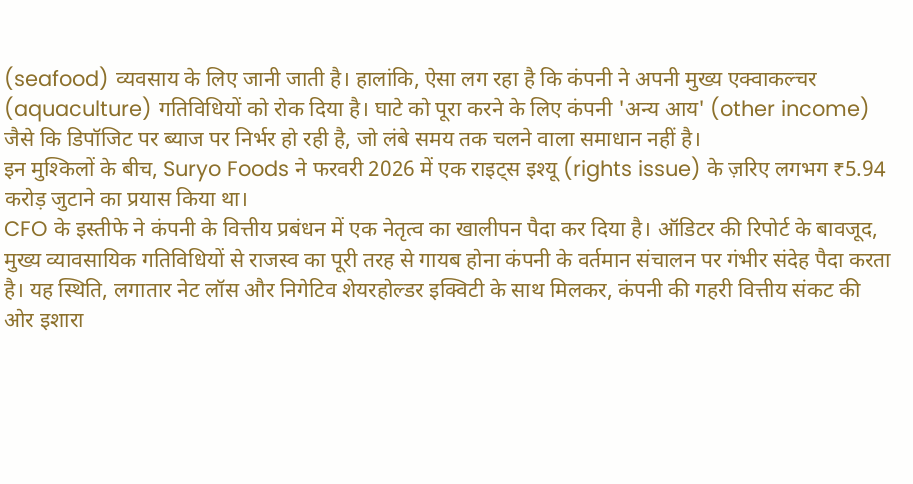(seafood) व्यवसाय के लिए जानी जाती है। हालांकि, ऐसा लग रहा है कि कंपनी ने अपनी मुख्य एक्वाकल्चर (aquaculture) गतिविधियों को रोक दिया है। घाटे को पूरा करने के लिए कंपनी 'अन्य आय' (other income) जैसे कि डिपॉजिट पर ब्याज पर निर्भर हो रही है, जो लंबे समय तक चलने वाला समाधान नहीं है।
इन मुश्किलों के बीच, Suryo Foods ने फरवरी 2026 में एक राइट्स इश्यू (rights issue) के ज़रिए लगभग ₹5.94 करोड़ जुटाने का प्रयास किया था।
CFO के इस्तीफे ने कंपनी के वित्तीय प्रबंधन में एक नेतृत्व का खालीपन पैदा कर दिया है। ऑडिटर की रिपोर्ट के बावजूद, मुख्य व्यावसायिक गतिविधियों से राजस्व का पूरी तरह से गायब होना कंपनी के वर्तमान संचालन पर गंभीर संदेह पैदा करता है। यह स्थिति, लगातार नेट लॉस और निगेटिव शेयरहोल्डर इक्विटी के साथ मिलकर, कंपनी की गहरी वित्तीय संकट की ओर इशारा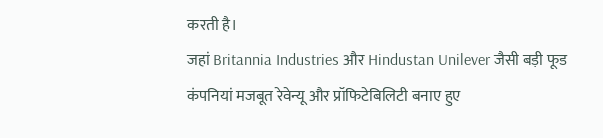करती है।
जहां Britannia Industries और Hindustan Unilever जैसी बड़ी फूड कंपनियां मजबूत रेवेन्यू और प्रॉफिटेबिलिटी बनाए हुए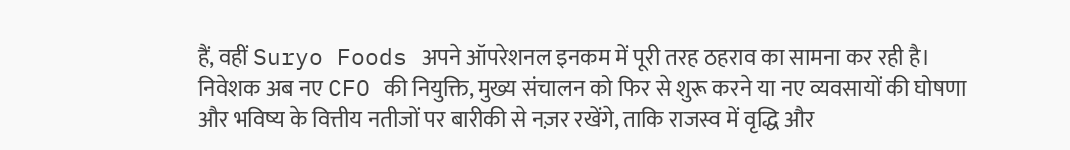हैं, वहीं Suryo Foods अपने ऑपरेशनल इनकम में पूरी तरह ठहराव का सामना कर रही है। निवेशक अब नए CFO की नियुक्ति, मुख्य संचालन को फिर से शुरू करने या नए व्यवसायों की घोषणा और भविष्य के वित्तीय नतीजों पर बारीकी से नज़र रखेंगे, ताकि राजस्व में वृद्धि और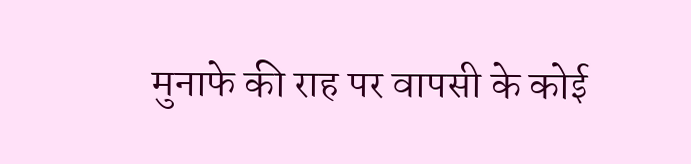मुनाफे की राह पर वापसी के कोई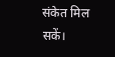संकेत मिल सकें।